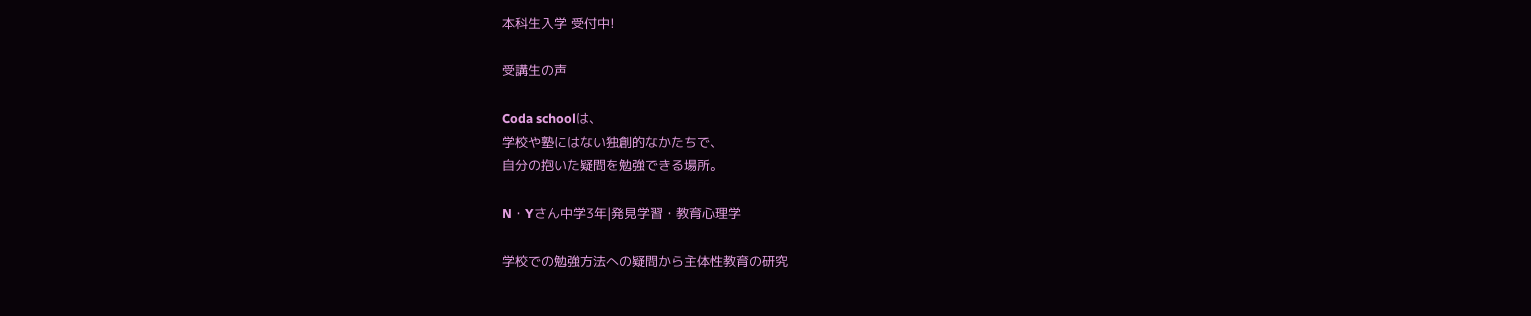本科生入学 受付中!

受講生の声

Coda schoolは、
学校や塾にはない独創的なかたちで、
自分の抱いた疑問を勉強できる場所。

N・Yさん中学3年|発見学習・教育心理学

学校での勉強方法への疑問から主体性教育の研究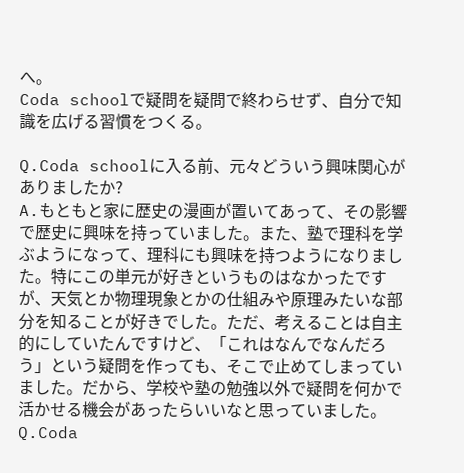へ。
Coda schoolで疑問を疑問で終わらせず、自分で知識を広げる習慣をつくる。

Q.Coda schoolに入る前、元々どういう興味関心がありましたか?
A.もともと家に歴史の漫画が置いてあって、その影響で歴史に興味を持っていました。また、塾で理科を学ぶようになって、理科にも興味を持つようになりました。特にこの単元が好きというものはなかったですが、天気とか物理現象とかの仕組みや原理みたいな部分を知ることが好きでした。ただ、考えることは自主的にしていたんですけど、「これはなんでなんだろう」という疑問を作っても、そこで止めてしまっていました。だから、学校や塾の勉強以外で疑問を何かで活かせる機会があったらいいなと思っていました。
Q.Coda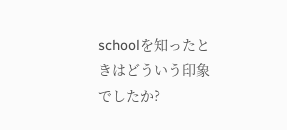schoolを知ったときはどういう印象でしたか?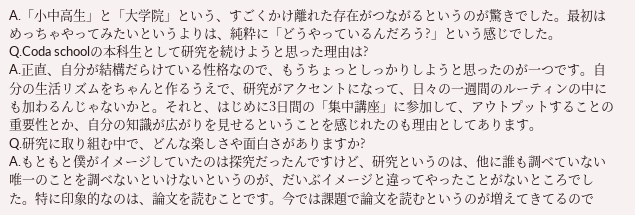A.「小中高生」と「大学院」という、すごくかけ離れた存在がつながるというのが驚きでした。最初はめっちゃやってみたいというよりは、純粋に「どうやっているんだろう?」という感じでした。
Q.Coda schoolの本科生として研究を続けようと思った理由は?
A.正直、自分が結構だらけている性格なので、もうちょっとしっかりしようと思ったのが一つです。自分の生活リズムをちゃんと作るうえで、研究がアクセントになって、日々の一週間のルーティンの中にも加わるんじゃないかと。それと、はじめに3日間の「集中講座」に参加して、アウトプットすることの重要性とか、自分の知識が広がりを見せるということを感じれたのも理由としてあります。
Q.研究に取り組む中で、どんな楽しさや面白さがありますか?
A.もともと僕がイメージしていたのは探究だったんですけど、研究というのは、他に誰も調べていない唯一のことを調べないといけないというのが、だいぶイメージと違ってやったことがないところでした。特に印象的なのは、論文を読むことです。今では課題で論文を読むというのが増えてきてるので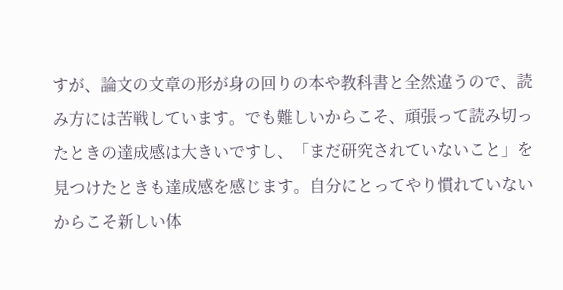すが、論文の文章の形が身の回りの本や教科書と全然違うので、読み方には苦戦しています。でも難しいからこそ、頑張って読み切ったときの達成感は大きいですし、「まだ研究されていないこと」を見つけたときも達成感を感じます。自分にとってやり慣れていないからこそ新しい体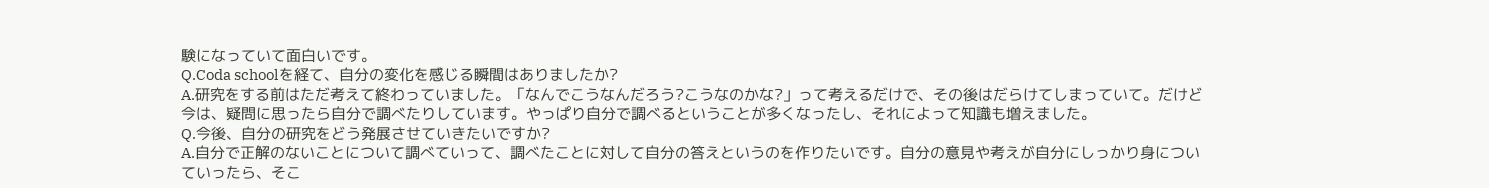験になっていて面白いです。
Q.Coda schoolを経て、自分の変化を感じる瞬間はありましたか?
A.研究をする前はただ考えて終わっていました。「なんでこうなんだろう?こうなのかな?」って考えるだけで、その後はだらけてしまっていて。だけど今は、疑問に思ったら自分で調べたりしています。やっぱり自分で調べるということが多くなったし、それによって知識も増えました。
Q.今後、自分の研究をどう発展させていきたいですか?
A.自分で正解のないことについて調べていって、調べたことに対して自分の答えというのを作りたいです。自分の意見や考えが自分にしっかり身についていったら、そこ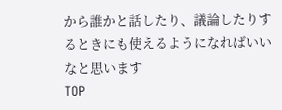から誰かと話したり、議論したりするときにも使えるようになればいいなと思います
TOP